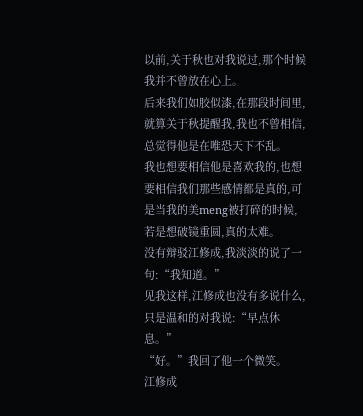以前,关于秋也对我说过,那个时候我并不曾放在心上。
后来我们如胶似漆,在那段时间里,就算关于秋提醒我,我也不曾相信,总觉得他是在唯恐天下不乱。
我也想要相信他是喜欢我的,也想要相信我们那些感情都是真的,可是当我的美meng被打碎的时候,若是想破镜重圆,真的太难。
没有辩驳江修成,我淡淡的说了一句:“我知道。”
见我这样,江修成也没有多说什么,只是温和的对我说:“早点休息。”
“好。”我回了他一个微笑。
江修成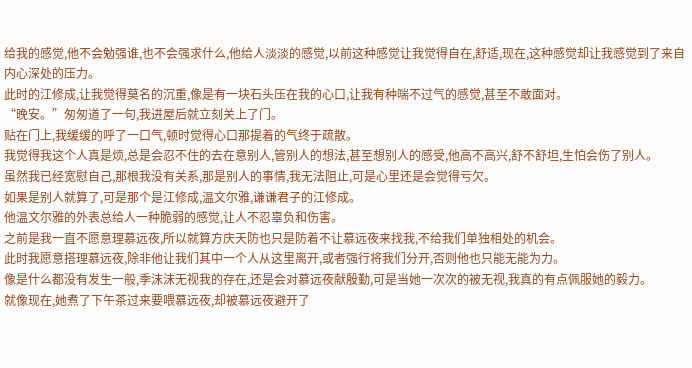给我的感觉,他不会勉强谁,也不会强求什么,他给人淡淡的感觉,以前这种感觉让我觉得自在,舒适,现在,这种感觉却让我感觉到了来自内心深处的压力。
此时的江修成,让我觉得莫名的沉重,像是有一块石头压在我的心口,让我有种喘不过气的感觉,甚至不敢面对。
“晚安。”匆匆道了一句,我进屋后就立刻关上了门。
贴在门上,我缓缓的呼了一口气,顿时觉得心口那提着的气终于疏散。
我觉得我这个人真是烦,总是会忍不住的去在意别人,管别人的想法,甚至想别人的感受,他高不高兴,舒不舒坦,生怕会伤了别人。
虽然我已经宽慰自己,那根我没有关系,那是别人的事情,我无法阻止,可是心里还是会觉得亏欠。
如果是别人就算了,可是那个是江修成,温文尔雅,谦谦君子的江修成。
他温文尔雅的外表总给人一种脆弱的感觉,让人不忍辜负和伤害。
之前是我一直不愿意理慕远夜,所以就算方庆天防也只是防着不让慕远夜来找我,不给我们单独相处的机会。
此时我愿意搭理慕远夜,除非他让我们其中一个人从这里离开,或者强行将我们分开,否则他也只能无能为力。
像是什么都没有发生一般,季沫沫无视我的存在,还是会对慕远夜献殷勤,可是当她一次次的被无视,我真的有点佩服她的毅力。
就像现在,她煮了下午茶过来要喂慕远夜,却被慕远夜避开了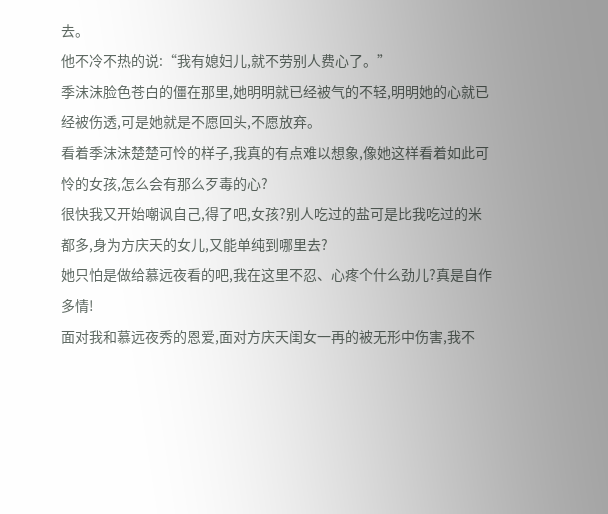去。
他不冷不热的说:“我有媳妇儿,就不劳别人费心了。”
季沫沫脸色苍白的僵在那里,她明明就已经被气的不轻,明明她的心就已经被伤透,可是她就是不愿回头,不愿放弃。
看着季沫沫楚楚可怜的样子,我真的有点难以想象,像她这样看着如此可怜的女孩,怎么会有那么歹毒的心?
很快我又开始嘲讽自己,得了吧,女孩?别人吃过的盐可是比我吃过的米都多,身为方庆天的女儿,又能单纯到哪里去?
她只怕是做给慕远夜看的吧,我在这里不忍、心疼个什么劲儿?真是自作多情!
面对我和慕远夜秀的恩爱,面对方庆天闺女一再的被无形中伤害,我不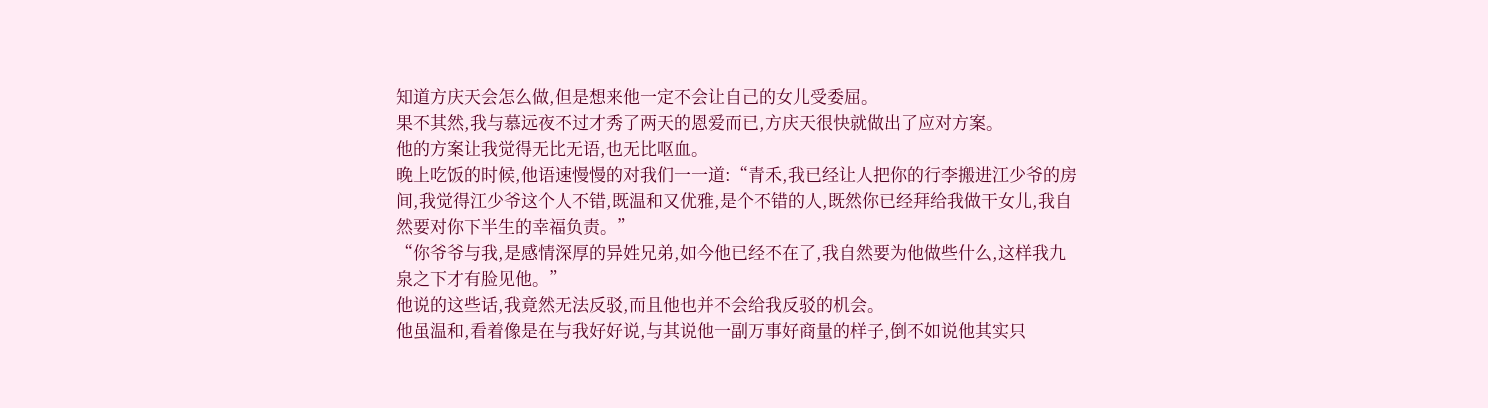知道方庆天会怎么做,但是想来他一定不会让自己的女儿受委屈。
果不其然,我与慕远夜不过才秀了两天的恩爱而已,方庆天很快就做出了应对方案。
他的方案让我觉得无比无语,也无比呕血。
晚上吃饭的时候,他语速慢慢的对我们一一道:“青禾,我已经让人把你的行李搬进江少爷的房间,我觉得江少爷这个人不错,既温和又优雅,是个不错的人,既然你已经拜给我做干女儿,我自然要对你下半生的幸福负责。”
“你爷爷与我,是感情深厚的异姓兄弟,如今他已经不在了,我自然要为他做些什么,这样我九泉之下才有脸见他。”
他说的这些话,我竟然无法反驳,而且他也并不会给我反驳的机会。
他虽温和,看着像是在与我好好说,与其说他一副万事好商量的样子,倒不如说他其实只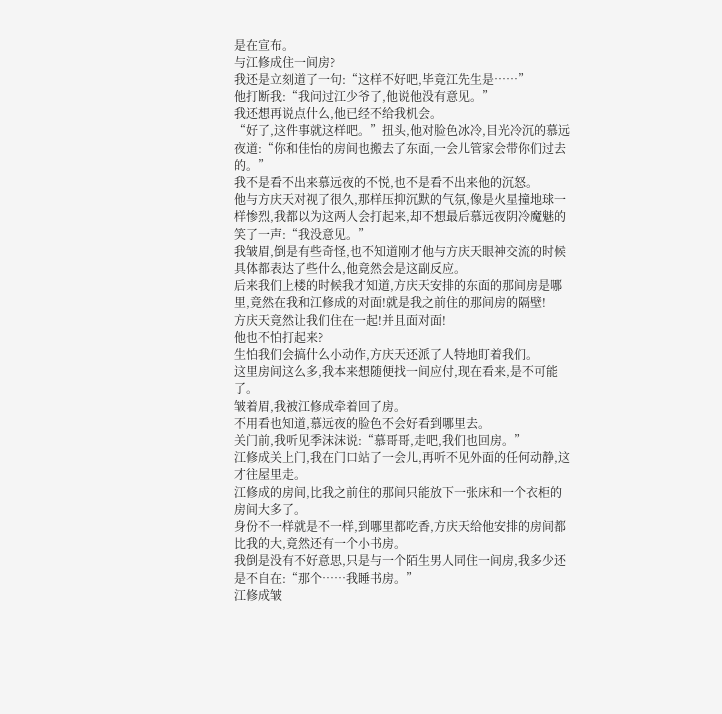是在宣布。
与江修成住一间房?
我还是立刻道了一句:“这样不好吧,毕竟江先生是……”
他打断我:“我问过江少爷了,他说他没有意见。”
我还想再说点什么,他已经不给我机会。
“好了,这件事就这样吧。”扭头,他对脸色冰冷,目光冷沉的慕远夜道:“你和佳怡的房间也搬去了东面,一会儿管家会带你们过去的。”
我不是看不出来慕远夜的不悦,也不是看不出来他的沉怒。
他与方庆天对视了很久,那样压抑沉默的气氛,像是火星撞地球一样惨烈,我都以为这两人会打起来,却不想最后慕远夜阴冷魔魅的笑了一声:“我没意见。”
我皱眉,倒是有些奇怪,也不知道刚才他与方庆天眼神交流的时候具体都表达了些什么,他竟然会是这副反应。
后来我们上楼的时候我才知道,方庆天安排的东面的那间房是哪里,竟然在我和江修成的对面!就是我之前住的那间房的隔壁!
方庆天竟然让我们住在一起!并且面对面!
他也不怕打起来?
生怕我们会搞什么小动作,方庆天还派了人特地盯着我们。
这里房间这么多,我本来想随便找一间应付,现在看来,是不可能了。
皱着眉,我被江修成牵着回了房。
不用看也知道,慕远夜的脸色不会好看到哪里去。
关门前,我听见季沫沫说:“慕哥哥,走吧,我们也回房。”
江修成关上门,我在门口站了一会儿,再听不见外面的任何动静,这才往屋里走。
江修成的房间,比我之前住的那间只能放下一张床和一个衣柜的房间大多了。
身份不一样就是不一样,到哪里都吃香,方庆天给他安排的房间都比我的大,竟然还有一个小书房。
我倒是没有不好意思,只是与一个陌生男人同住一间房,我多少还是不自在:“那个……我睡书房。”
江修成皱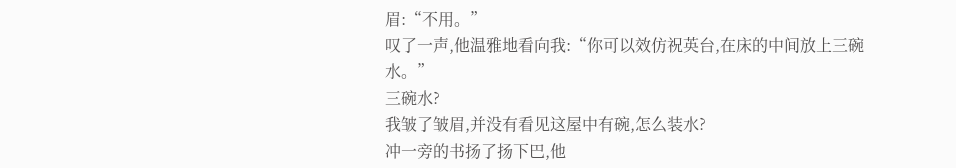眉:“不用。”
叹了一声,他温雅地看向我:“你可以效仿祝英台,在床的中间放上三碗水。”
三碗水?
我皱了皱眉,并没有看见这屋中有碗,怎么装水?
冲一旁的书扬了扬下巴,他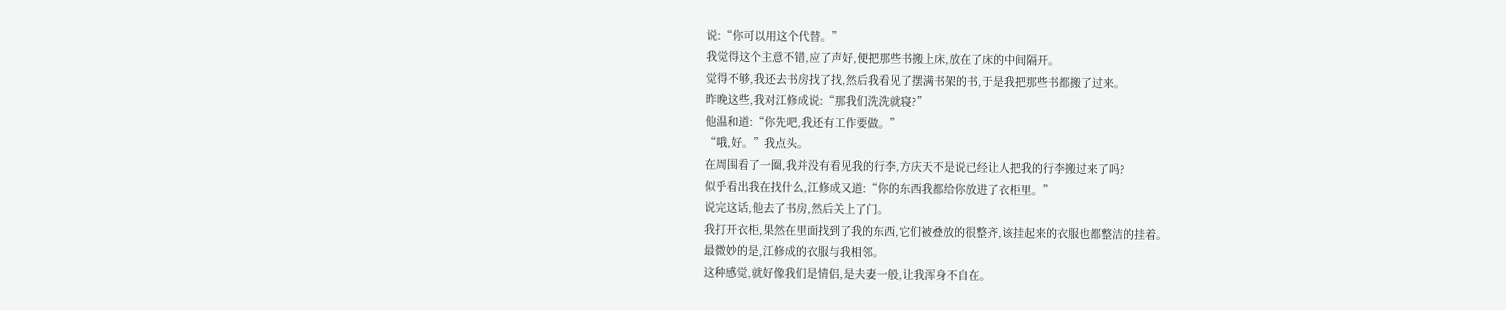说:“你可以用这个代替。”
我觉得这个主意不错,应了声好,便把那些书搬上床,放在了床的中间隔开。
觉得不够,我还去书房找了找,然后我看见了摆满书架的书,于是我把那些书都搬了过来。
昨晚这些,我对江修成说:“那我们洗洗就寝?”
他温和道:“你先吧,我还有工作要做。”
“哦,好。”我点头。
在周围看了一圈,我并没有看见我的行李,方庆天不是说已经让人把我的行李搬过来了吗?
似乎看出我在找什么,江修成又道:“你的东西我都给你放进了衣柜里。”
说完这话,他去了书房,然后关上了门。
我打开衣柜,果然在里面找到了我的东西,它们被叠放的很整齐,该挂起来的衣服也都整洁的挂着。
最微妙的是,江修成的衣服与我相邻。
这种感觉,就好像我们是情侣,是夫妻一般,让我浑身不自在。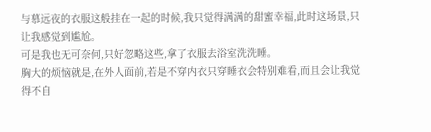与慕远夜的衣服这般挂在一起的时候,我只觉得满满的甜蜜幸福,此时这场景,只让我感觉到尴尬。
可是我也无可奈何,只好忽略这些,拿了衣服去浴室洗洗睡。
胸大的烦恼就是,在外人面前,若是不穿内衣只穿睡衣会特别难看,而且会让我觉得不自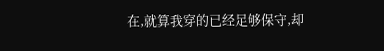在,就算我穿的已经足够保守,却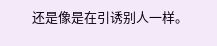还是像是在引诱别人一样。